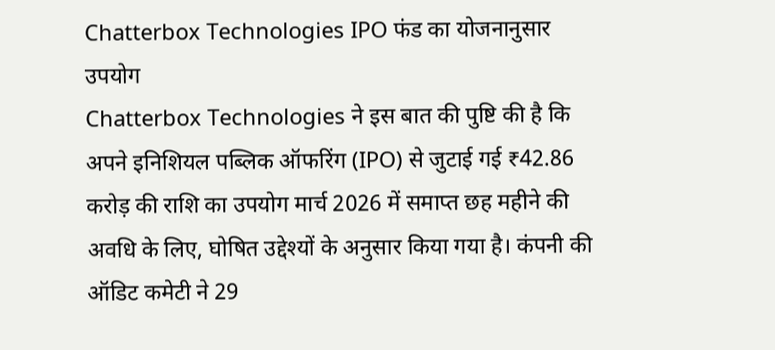Chatterbox Technologies IPO फंड का योजनानुसार उपयोग
Chatterbox Technologies ने इस बात की पुष्टि की है कि अपने इनिशियल पब्लिक ऑफरिंग (IPO) से जुटाई गई ₹42.86 करोड़ की राशि का उपयोग मार्च 2026 में समाप्त छह महीने की अवधि के लिए, घोषित उद्देश्यों के अनुसार किया गया है। कंपनी की ऑडिट कमेटी ने 29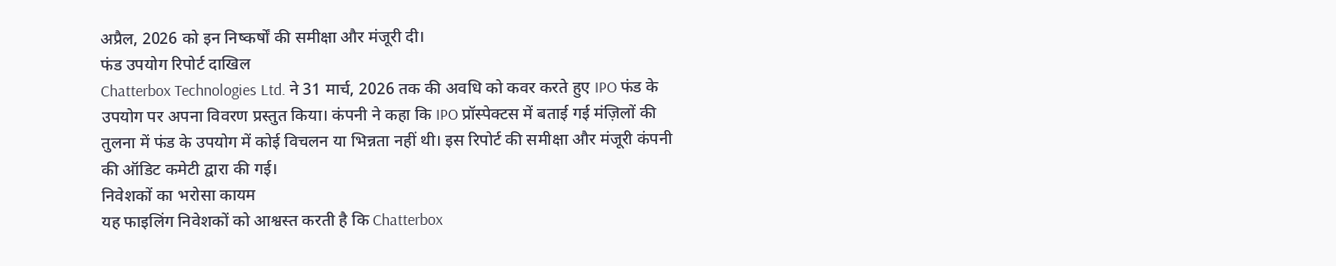अप्रैल, 2026 को इन निष्कर्षों की समीक्षा और मंजूरी दी।
फंड उपयोग रिपोर्ट दाखिल
Chatterbox Technologies Ltd. ने 31 मार्च, 2026 तक की अवधि को कवर करते हुए IPO फंड के उपयोग पर अपना विवरण प्रस्तुत किया। कंपनी ने कहा कि IPO प्रॉस्पेक्टस में बताई गई मंज़िलों की तुलना में फंड के उपयोग में कोई विचलन या भिन्नता नहीं थी। इस रिपोर्ट की समीक्षा और मंजूरी कंपनी की ऑडिट कमेटी द्वारा की गई।
निवेशकों का भरोसा कायम
यह फाइलिंग निवेशकों को आश्वस्त करती है कि Chatterbox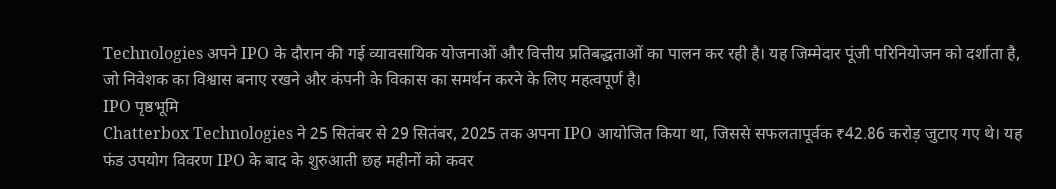Technologies अपने IPO के दौरान की गई व्यावसायिक योजनाओं और वित्तीय प्रतिबद्धताओं का पालन कर रही है। यह जिम्मेदार पूंजी परिनियोजन को दर्शाता है, जो निवेशक का विश्वास बनाए रखने और कंपनी के विकास का समर्थन करने के लिए महत्वपूर्ण है।
IPO पृष्ठभूमि
Chatterbox Technologies ने 25 सितंबर से 29 सितंबर, 2025 तक अपना IPO आयोजित किया था, जिससे सफलतापूर्वक ₹42.86 करोड़ जुटाए गए थे। यह फंड उपयोग विवरण IPO के बाद के शुरुआती छह महीनों को कवर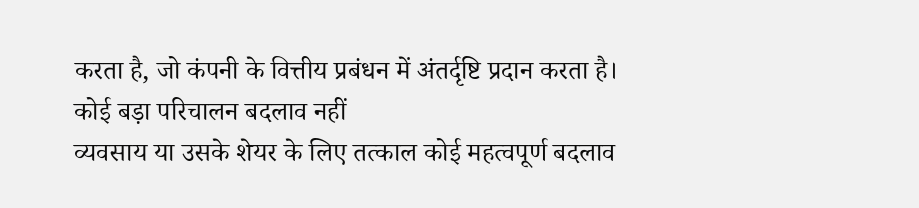करता है, जो कंपनी के वित्तीय प्रबंधन में अंतर्दृष्टि प्रदान करता है।
कोई बड़ा परिचालन बदलाव नहीं
व्यवसाय या उसके शेयर के लिए तत्काल कोई महत्वपूर्ण बदलाव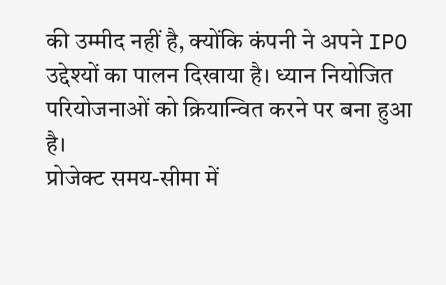की उम्मीद नहीं है, क्योंकि कंपनी ने अपने IPO उद्देश्यों का पालन दिखाया है। ध्यान नियोजित परियोजनाओं को क्रियान्वित करने पर बना हुआ है।
प्रोजेक्ट समय-सीमा में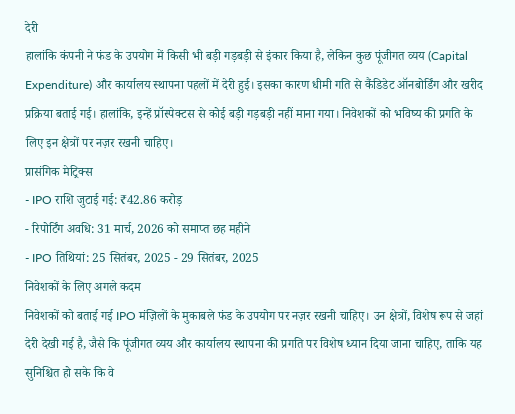देरी
हालांकि कंपनी ने फंड के उपयोग में किसी भी बड़ी गड़बड़ी से इंकार किया है, लेकिन कुछ पूंजीगत व्यय (Capital Expenditure) और कार्यालय स्थापना पहलों में देरी हुई। इसका कारण धीमी गति से कैंडिडेट ऑनबोर्डिंग और खरीद प्रक्रिया बताई गई। हालांकि, इन्हें प्रॉस्पेक्टस से कोई बड़ी गड़बड़ी नहीं माना गया। निवेशकों को भविष्य की प्रगति के लिए इन क्षेत्रों पर नज़र रखनी चाहिए।
प्रासंगिक मेट्रिक्स
- IPO राशि जुटाई गई: ₹42.86 करोड़
- रिपोर्टिंग अवधि: 31 मार्च, 2026 को समाप्त छह महीने
- IPO तिथियां: 25 सितंबर, 2025 - 29 सितंबर, 2025
निवेशकों के लिए अगले कदम
निवेशकों को बताई गई IPO मंज़िलों के मुकाबले फंड के उपयोग पर नज़र रखनी चाहिए। उन क्षेत्रों, विशेष रूप से जहां देरी देखी गई है, जैसे कि पूंजीगत व्यय और कार्यालय स्थापना की प्रगति पर विशेष ध्यान दिया जाना चाहिए, ताकि यह सुनिश्चित हो सके कि वे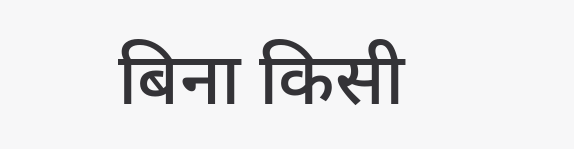बिना किसी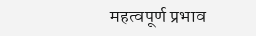महत्वपूर्ण प्रभाव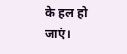के हल हो जाएं।